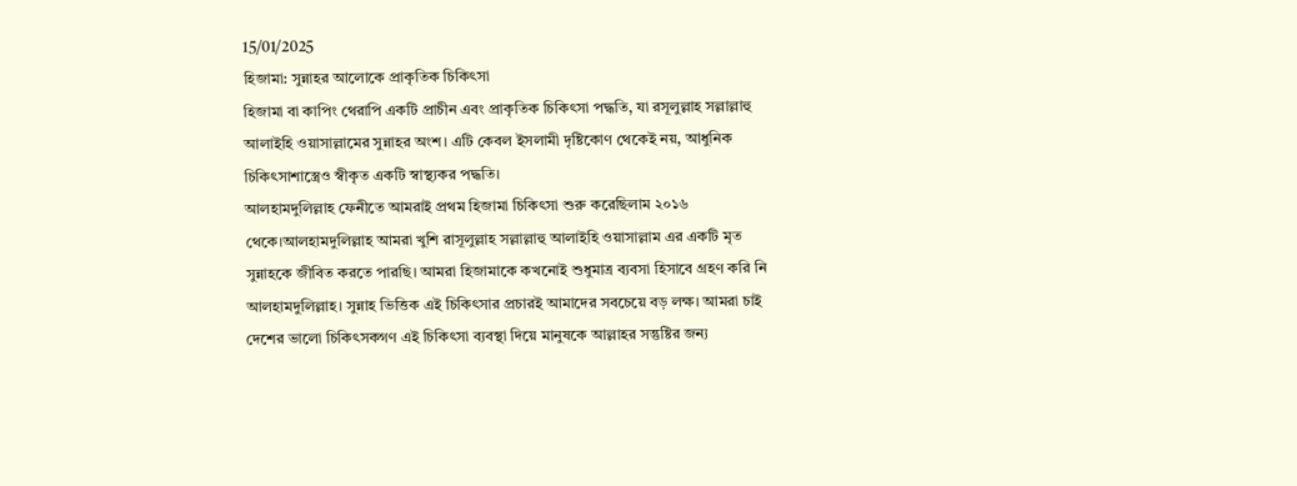15/01/2025
হিজামা: সুন্নাহর আলোকে প্রাকৃতিক চিকিৎসা
হিজামা বা কাপিং থেরাপি একটি প্রাচীন এবং প্রাকৃতিক চিকিৎসা পদ্ধতি, যা রসূলুল্লাহ সল্লাল্লাহু আলাইহি ওয়াসাল্লামের সুন্নাহর অংশ। এটি কেবল ইসলামী দৃষ্টিকোণ থেকেই নয়, আধুনিক চিকিৎসাশাস্ত্রেও স্বীকৃত একটি স্বাস্থ্যকর পদ্ধতি।
আলহামদুলিল্লাহ ফেনীতে আমরাই প্রথম হিজামা চিকিৎসা শুরু করেছিলাম ২০১৬ থেকে।আলহামদুলিল্লাহ আমরা খুশি রাসূলুল্লাহ সল্লাল্লাহু আলাইহি ওয়াসাল্লাম এর একটি মৃত সুন্নাহকে জীবিত করতে পারছি। আমরা হিজামাকে কখনোই শুধুমাত্র ব্যবসা হিসাবে গ্রহণ করি নি আলহামদুলিল্লাহ। সুন্নাহ ভিত্তিক এই চিকিৎসার প্রচারই আমাদের সবচেয়ে বড় লক্ষ। আমরা চাই দেশের ভালো চিকিৎসকগণ এই চিকিৎসা ব্যবস্থা দিয়ে মানুষকে আল্লাহর সন্তুষ্টির জন্য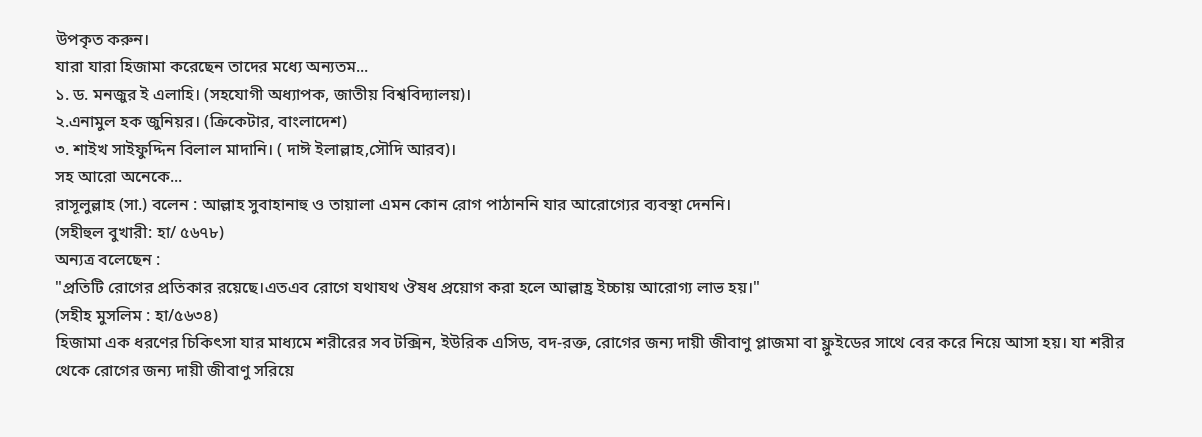উপকৃত করুন।
যারা যারা হিজামা করেছেন তাদের মধ্যে অন্যতম...
১. ড. মনজুর ই এলাহি। (সহযোগী অধ্যাপক, জাতীয় বিশ্ববিদ্যালয়)।
২.এনামুল হক জুনিয়র। (ক্রিকেটার, বাংলাদেশ)
৩. শাইখ সাইফুদ্দিন বিলাল মাদানি। ( দাঈ ইলাল্লাহ,সৌদি আরব)।
সহ আরো অনেকে...
রাসূলুল্লাহ (সা.) বলেন : আল্লাহ সুবাহানাহু ও তায়ালা এমন কোন রোগ পাঠাননি যার আরোগ্যের ব্যবস্থা দেননি।
(সহীহুল বুখারী: হা/ ৫৬৭৮)
অন্যত্র বলেছেন :
"প্রতিটি রোগের প্রতিকার রয়েছে।এতএব রোগে যথাযথ ঔষধ প্রয়োগ করা হলে আল্লাহ্র ইচ্চায় আরোগ্য লাভ হয়।"
(সহীহ মুসলিম : হা/৫৬৩৪)
হিজামা এক ধরণের চিকিৎসা যার মাধ্যমে শরীরের সব টক্সিন, ইউরিক এসিড, বদ-রক্ত, রোগের জন্য দায়ী জীবাণু প্লাজমা বা ফ্লুইডের সাথে বের করে নিয়ে আসা হয়। যা শরীর থেকে রোগের জন্য দায়ী জীবাণু সরিয়ে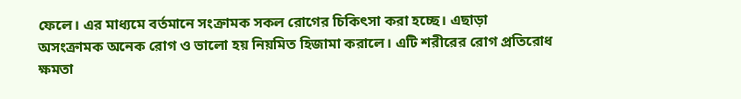ফেলে। এর মাধ্যমে বর্তমানে সংক্রামক সকল রোগের চিকিৎসা করা হচ্ছে। এছাড়া অসংক্রামক অনেক রোগ ও ভালো হয় নিয়মিত হিজামা করালে। এটি শরীরের রোগ প্রতিরোধ ক্ষমতা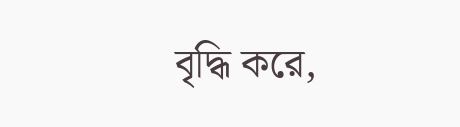বৃদ্ধি করে,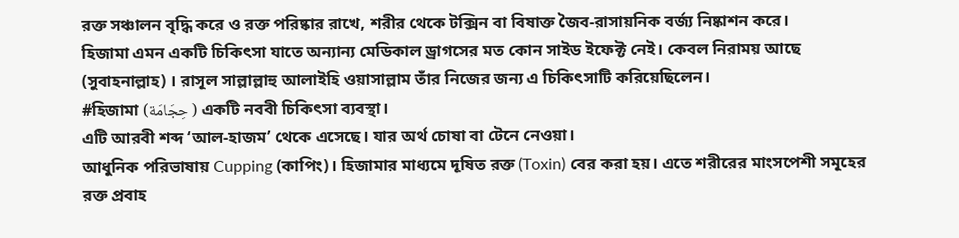রক্ত সঞ্চালন বৃদ্ধি করে ও রক্ত পরিষ্কার রাখে, শরীর থেকে টক্সিন বা বিষাক্ত জৈব-রাসায়নিক বর্জ্য নিষ্কাশন করে।
হিজামা এমন একটি চিকিৎসা যাতে অন্যান্য মেডিকাল ড্রাগসের মত কোন সাইড ইফেক্ট নেই। কেবল নিরাময় আছে (সুবাহনাল্লাহ) । রাসূল সাল্লাল্লাহু আলাইহি ওয়াসাল্লাম তাঁর নিজের জন্য এ চিকিৎসাটি করিয়েছিলেন।
#হিজামা (حِجَامَة ) একটি নববী চিকিৎসা ব্যবস্থা।
এটি আরবী শব্দ ‘আল-হাজম’ থেকে এসেছে। যার অর্থ চোষা বা টেনে নেওয়া।
আধুনিক পরিভাষায় Cupping (কাপিং)। হিজামার মাধ্যমে দূষিত রক্ত (Toxin) বের করা হয়। এতে শরীরের মাংসপেশী সমূহের রক্ত প্রবাহ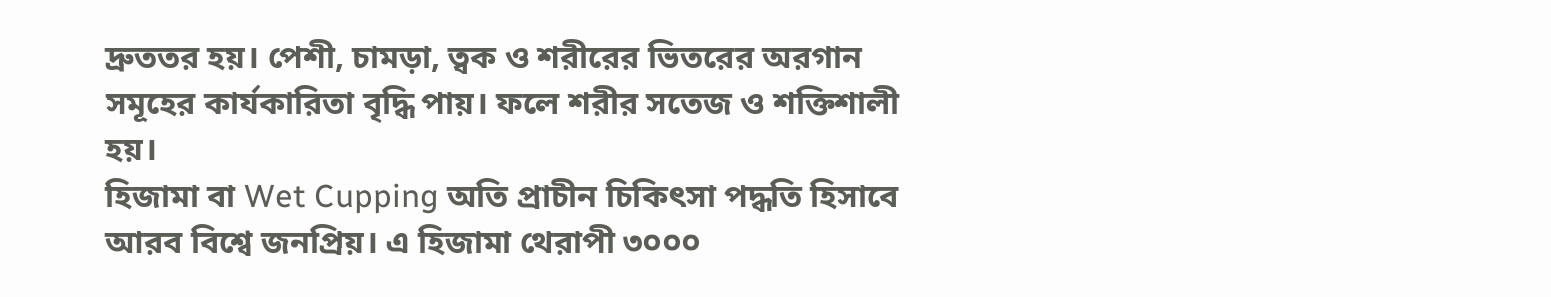দ্রুততর হয়। পেশী, চামড়া, ত্বক ও শরীরের ভিতরের অরগান সমূহের কার্যকারিতা বৃদ্ধি পায়। ফলে শরীর সতেজ ও শক্তিশালী হয়।
হিজামা বা Wet Cupping অতি প্রাচীন চিকিৎসা পদ্ধতি হিসাবে আরব বিশ্বে জনপ্রিয়। এ হিজামা থেরাপী ৩০০০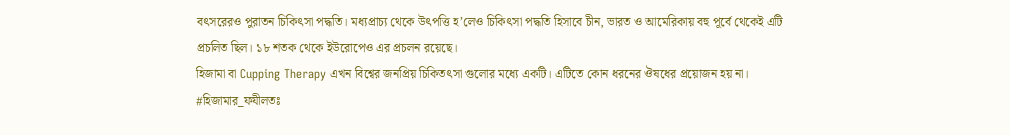বৎসরেরও পুরাতন চিকিৎসা পদ্ধতি। মধ্যপ্রাচ্য থেকে উৎপত্তি হ’লেও চিকিৎসা পদ্ধতি হিসাবে চীন, ভারত ও আমেরিকায় বহু পূর্বে থেকেই এটি প্রচলিত ছিল। ১৮ শতক থেকে ইউরোপেও এর প্রচলন রয়েছে।
হিজামা বা Cupping Therapy এখন বিশ্বের জনপ্রিয় চিকিতৎসা গুলোর মধ্যে একটি। এটিতে কোন ধরনের ঔষধের প্রয়োজন হয় না।
#হিজামার_ফযীলতঃ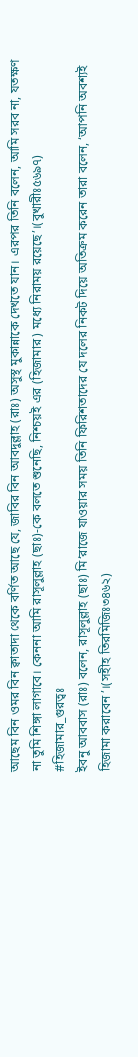আছেম বিন ওমর বিন ক্বাতাদা থেকে বর্ণিত আছে যে, জাবির বিন আবদুল্লাহ (রাঃ) অসুস্থ মুকান্নাকে দেখতে যান। এরপর তিনি বলেন, আমি সরব না, যতক্ষণ না তুমি শিঙ্গা লাগাবে। কেননা আমি রাসূলুল্লাহ (ছাঃ)-কে বলতে শুনেছি, নিশ্চয়ই এর (হিজামার) মধ্যে নিরাময় রয়েছে’।(বুখারীঃ৫৬৯৭)
#হিজামার_গুরত্বঃ
ইবনু আববাস (রাঃ) বলেন, রাসূলুল্লাহ (ছাঃ) মি‘রাজে যাওয়ার সময় তিনি ফিরিশতাদের যে দলের নিকট দিয়ে অতিক্রম করেন তারা বলেন, ‘আপনি অবশ্যই হিজামা করাবেন’।(সহীহ তিরমিজিঃ৩৪৬২)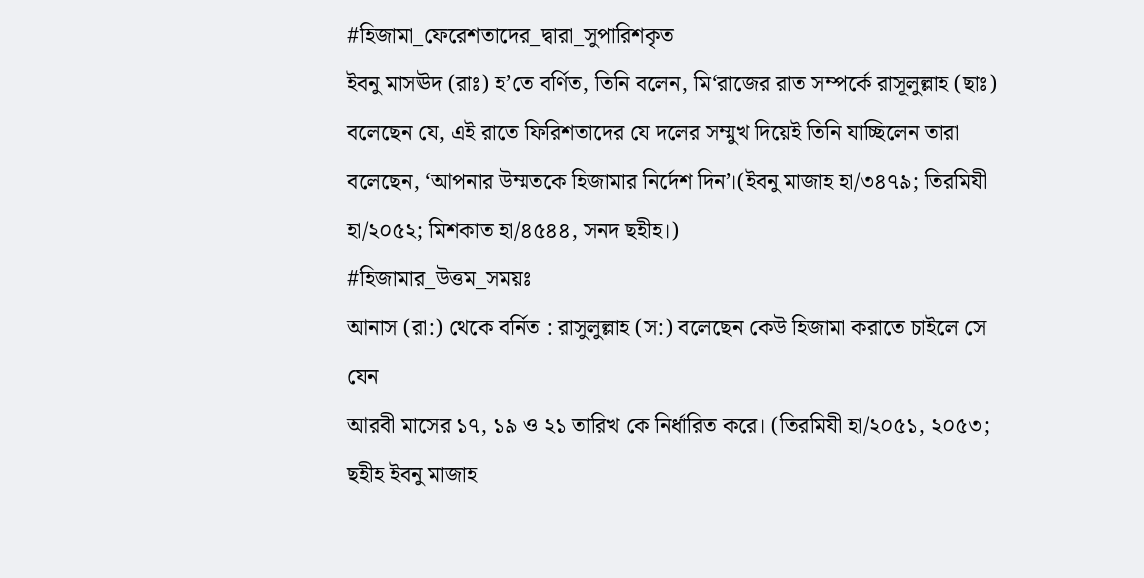#হিজামা_ফেরেশতাদের_দ্বারা_সুপারিশকৃত
ইবনু মাসঊদ (রাঃ) হ’তে বর্ণিত, তিনি বলেন, মি‘রাজের রাত সম্পর্কে রাসূলুল্লাহ (ছাঃ) বলেছেন যে, এই রাতে ফিরিশতাদের যে দলের সম্মুখ দিয়েই তিনি যাচ্ছিলেন তারা বলেছেন, ‘আপনার উম্মতকে হিজামার নির্দেশ দিন’।(ইবনু মাজাহ হা/৩৪৭৯; তিরমিযী হা/২০৫২; মিশকাত হা/৪৫৪৪, সনদ ছহীহ।)
#হিজামার_উত্তম_সময়ঃ
আনাস (রা:) থেকে বর্নিত : রাসুলুল্লাহ (স:) বলেছেন কেউ হিজামা করাতে চাইলে সে যেন
আরবী মাসের ১৭, ১৯ ও ২১ তারিখ কে নির্ধারিত করে। (তিরমিযী হা/২০৫১, ২০৫৩; ছহীহ ইবনু মাজাহ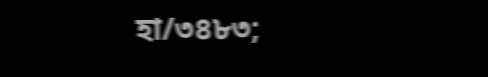হা/৩৪৮৩;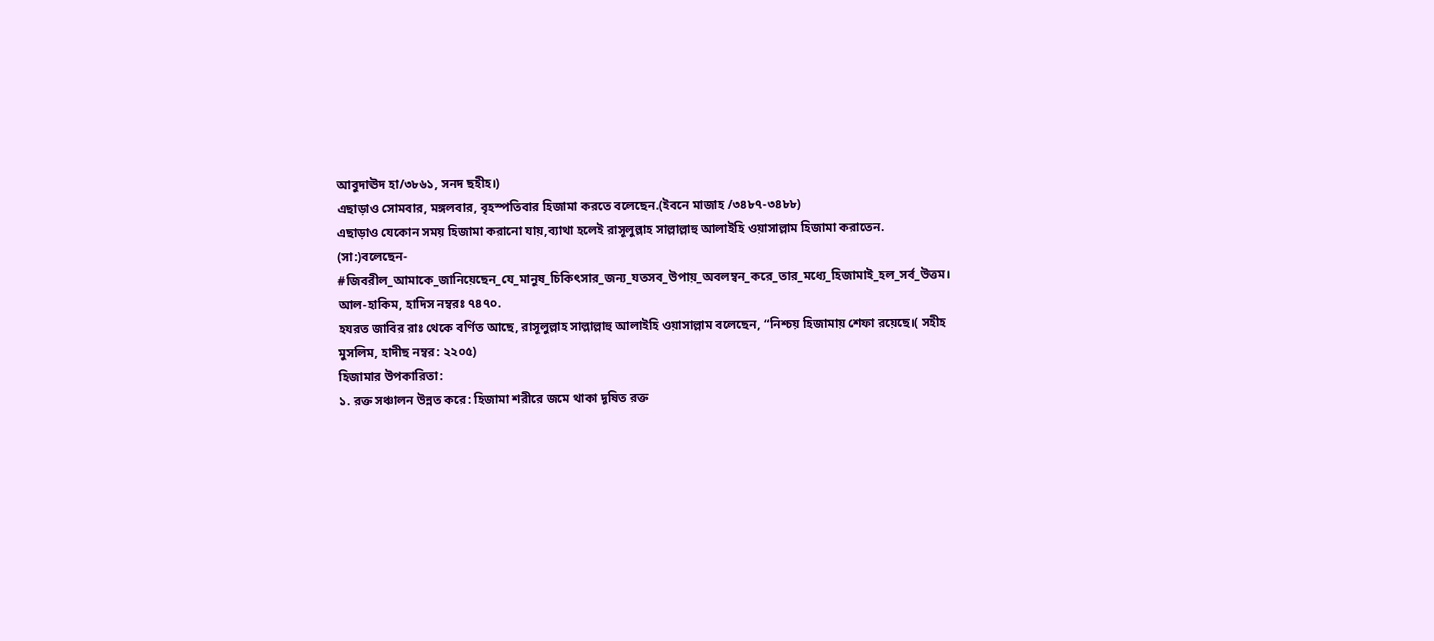আবুদাঊদ হা/৩৮৬১, সনদ ছহীহ।)
এছাড়াও সোমবার, মঙ্গলবার, বৃহস্পতিবার হিজামা করতে বলেছেন.(ইবনে মাজাহ /৩৪৮৭-৩৪৮৮)
এছাড়াও যেকোন সময় হিজামা করানো যায়,ব্যাথা হলেই রাসূলুল্লাহ সাল্লাল্লাহু আলাইহি ওয়াসাল্লাম হিজামা করাতেন.
(সা:)বলেছেন-
#জিবরীল_আমাকে_জানিয়েছেন_যে_মানুষ_চিকিৎসার_জন্য_যতসব_উপায়_অবলম্বন_করে_তার_মধ্যে_হিজামাই_হল_সর্ব_উত্তম।
আল-হাকিম, হাদিস নম্বরঃ ৭৪৭০.
হযরত জাবির রাঃ থেকে বর্ণিত আছে, রাসূলুল্লাহ সাল্লাল্লাহু আলাইহি ওয়াসাল্লাম বলেছেন, “নিশ্চয় হিজামায় শেফা রয়েছে।( সহীহ মুসলিম, হাদীছ নম্বর: ২২০৫)
হিজামার উপকারিতা:
১. রক্ত সঞ্চালন উন্নত করে: হিজামা শরীরে জমে থাকা দূষিত রক্ত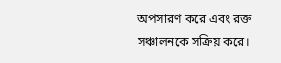অপসারণ করে এবং রক্ত সঞ্চালনকে সক্রিয় করে।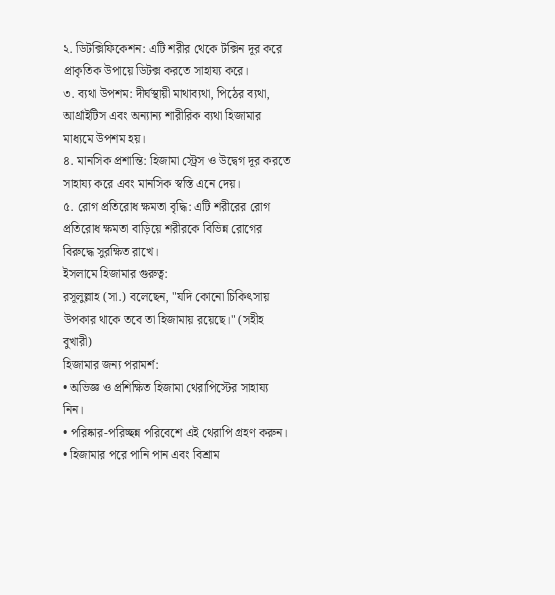২. ডিটক্সিফিকেশন: এটি শরীর থেকে টক্সিন দূর করে প্রাকৃতিক উপায়ে ডিটক্স করতে সাহায্য করে।
৩. ব্যথা উপশম: দীর্ঘস্থায়ী মাথাব্যথা, পিঠের ব্যথা, আর্থ্রাইটিস এবং অন্যান্য শারীরিক ব্যথা হিজামার মাধ্যমে উপশম হয়।
৪. মানসিক প্রশান্তি: হিজামা স্ট্রেস ও উদ্বেগ দূর করতে সাহায্য করে এবং মানসিক স্বস্তি এনে দেয়।
৫. রোগ প্রতিরোধ ক্ষমতা বৃদ্ধি: এটি শরীরের রোগ প্রতিরোধ ক্ষমতা বাড়িয়ে শরীরকে বিভিন্ন রোগের বিরুদ্ধে সুরক্ষিত রাখে।
ইসলামে হিজামার গুরুত্ব:
রসূলুল্লাহ (সা.) বলেছেন, "যদি কোনো চিকিৎসায় উপকার থাকে তবে তা হিজামায় রয়েছে।" (সহীহ বুখারী)
হিজামার জন্য পরামর্শ:
• অভিজ্ঞ ও প্রশিক্ষিত হিজামা থেরাপিস্টের সাহায্য নিন।
• পরিষ্কার-পরিচ্ছন্ন পরিবেশে এই থেরাপি গ্রহণ করুন।
• হিজামার পরে পানি পান এবং বিশ্রাম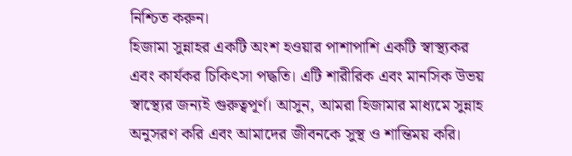নিশ্চিত করুন।
হিজামা সুন্নাহর একটি অংশ হওয়ার পাশাপাশি একটি স্বাস্থ্যকর এবং কার্যকর চিকিৎসা পদ্ধতি। এটি শারীরিক এবং মানসিক উভয় স্বাস্থ্যের জন্যই গুরুত্বপূর্ণ। আসুন, আমরা হিজামার মাধ্যমে সুন্নাহ অনুসরণ করি এবং আমাদের জীবনকে সুস্থ ও শান্তিময় করি।